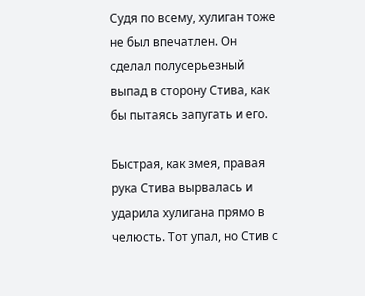Судя по всему, хулиган тоже не был впечатлен. Он сделал полусерьезный выпад в сторону Стива, как бы пытаясь запугать и его.

Быстрая, как змея, правая рука Стива вырвалась и ударила хулигана прямо в челюсть. Тот упал, но Стив с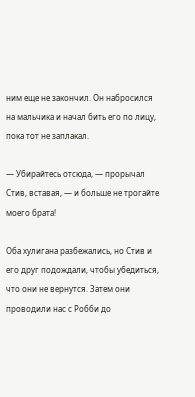ним еще не закончил. Он набросился на мальчика и начал бить его по лицу, пока тот не заплакал.

— Убирайтесь отсюда, — прорычал Стив, вставая, — и больше не трогайте моего брата!

Оба хулигана разбежались, но Стив и его друг подождали, чтобы убедиться, что они не вернутся. Затем они проводили нас с Робби до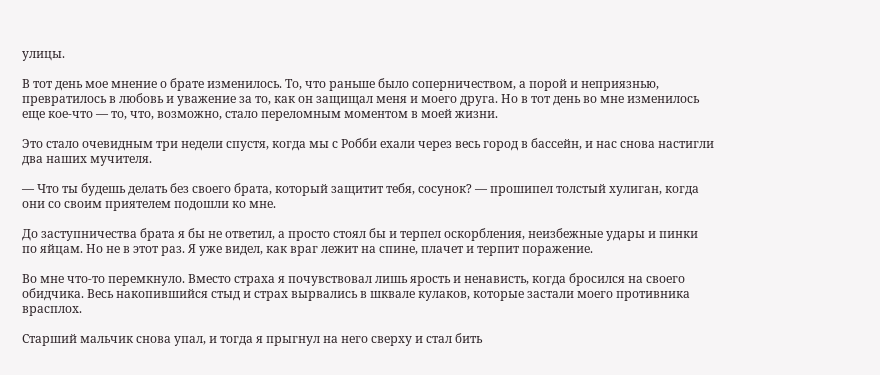улицы.

В тот день мое мнение о брате изменилось. То, что раньше было соперничеством, а порой и неприязнью, превратилось в любовь и уважение за то, как он защищал меня и моего друга. Но в тот день во мне изменилось еще кое-что — то, что, возможно, стало переломным моментом в моей жизни.

Это стало очевидным три недели спустя, когда мы с Робби ехали через весь город в бассейн, и нас снова настигли два наших мучителя.

— Что ты будешь делать без своего брата, который защитит тебя, сосунок? — прошипел толстый хулиган, когда они со своим приятелем подошли ко мне.

До заступничества брата я бы не ответил, а просто стоял бы и терпел оскорбления, неизбежные удары и пинки по яйцам. Но не в этот раз. Я уже видел, как враг лежит на спине, плачет и терпит поражение.

Во мне что-то перемкнуло. Вместо страха я почувствовал лишь ярость и ненависть, когда бросился на своего обидчика. Весь накопившийся стыд и страх вырвались в шквале кулаков, которые застали моего противника врасплох.

Старший мальчик снова упал, и тогда я прыгнул на него сверху и стал бить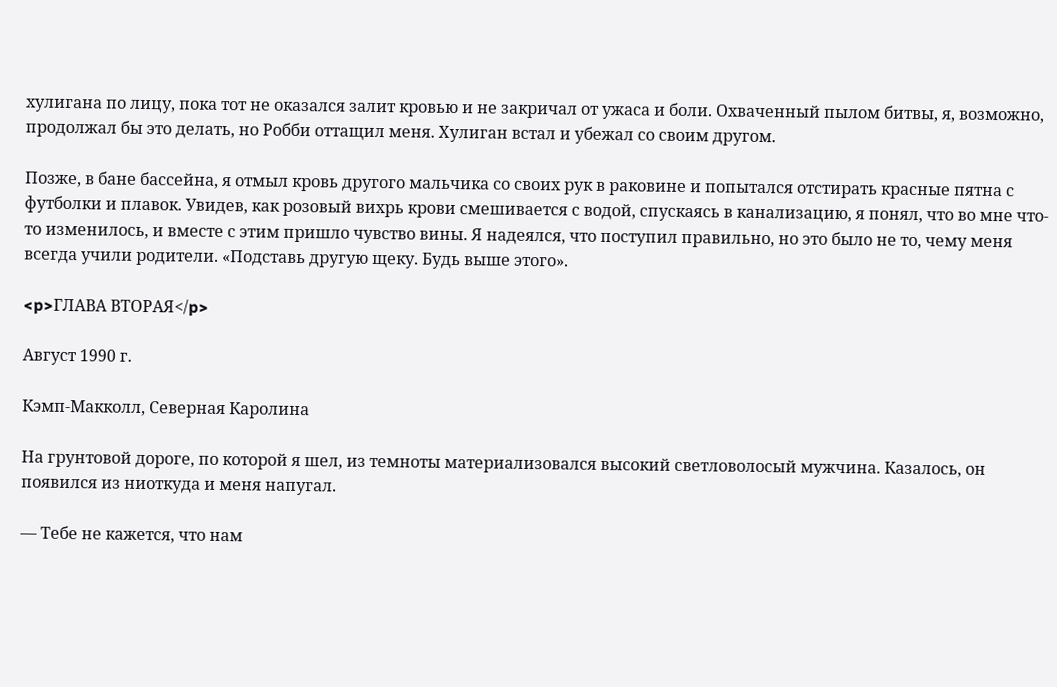хулигана по лицу, пока тот не оказался залит кровью и не закричал от ужаса и боли. Охваченный пылом битвы, я, возможно, продолжал бы это делать, но Робби оттащил меня. Хулиган встал и убежал со своим другом.

Позже, в бане бассейна, я отмыл кровь другого мальчика со своих рук в раковине и попытался отстирать красные пятна с футболки и плавок. Увидев, как розовый вихрь крови смешивается с водой, спускаясь в канализацию, я понял, что во мне что-то изменилось, и вместе с этим пришло чувство вины. Я надеялся, что поступил правильно, но это было не то, чему меня всегда учили родители. «Подставь другую щеку. Будь выше этого».

<p>ГЛАВА ВТОРАЯ</p>

Август 1990 г.

Кэмп-Макколл, Северная Каролина

На грунтовой дороге, по которой я шел, из темноты материализовался высокий светловолосый мужчина. Казалось, он появился из ниоткуда и меня напугал.

— Тебе не кажется, что нам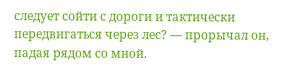следует сойти с дороги и тактически передвигаться через лес? — прорычал он, падая рядом со мной.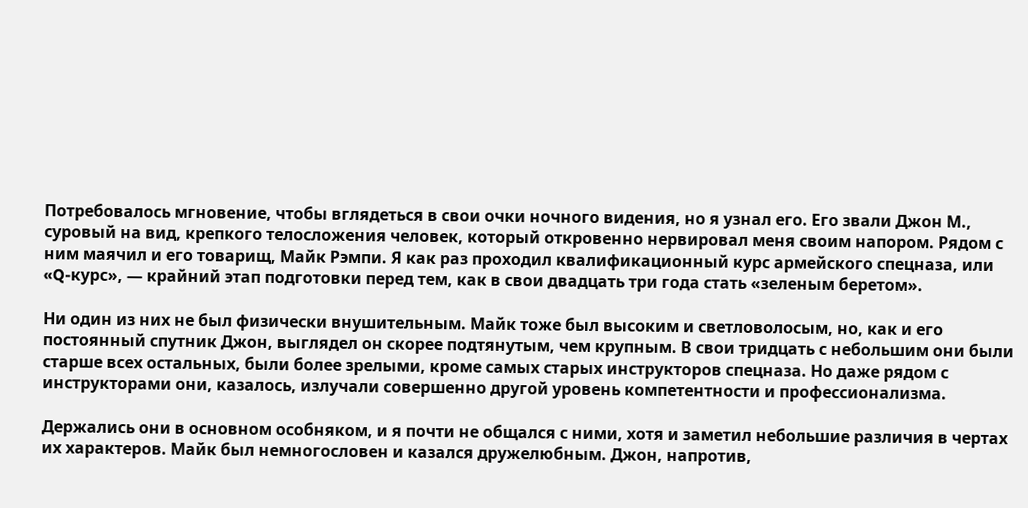Потребовалось мгновение, чтобы вглядеться в свои очки ночного видения, но я узнал его. Его звали Джон М., суровый на вид, крепкого телосложения человек, который откровенно нервировал меня своим напором. Рядом с ним маячил и его товарищ, Майк Рэмпи. Я как раз проходил квалификационный курс армейского спецназа, или «Q-курс», — крайний этап подготовки перед тем, как в свои двадцать три года стать «зеленым беретом».

Ни один из них не был физически внушительным. Майк тоже был высоким и светловолосым, но, как и его постоянный спутник Джон, выглядел он скорее подтянутым, чем крупным. В свои тридцать с небольшим они были старше всех остальных, были более зрелыми, кроме самых старых инструкторов спецназа. Но даже рядом с инструкторами они, казалось, излучали совершенно другой уровень компетентности и профессионализма.

Держались они в основном особняком, и я почти не общался с ними, хотя и заметил небольшие различия в чертах их характеров. Майк был немногословен и казался дружелюбным. Джон, напротив,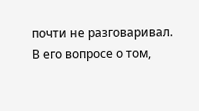почти не разговаривал. В его вопросе о том,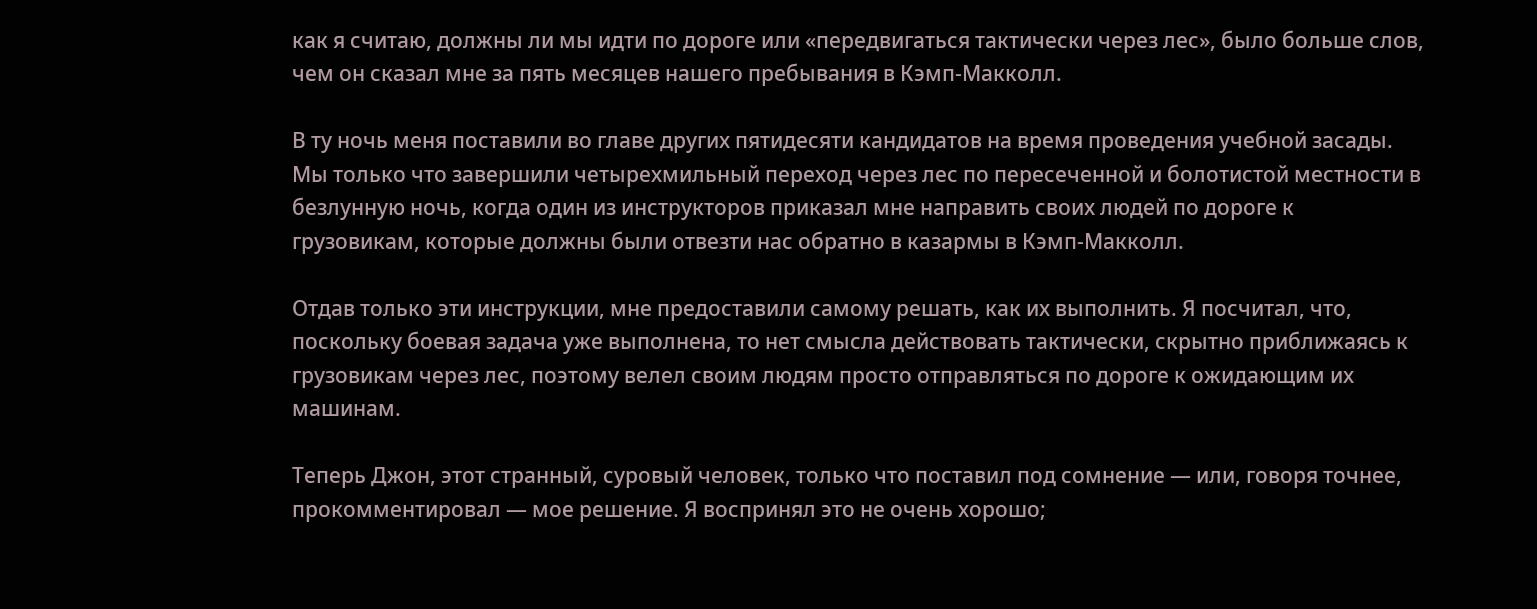как я считаю, должны ли мы идти по дороге или «передвигаться тактически через лес», было больше слов, чем он сказал мне за пять месяцев нашего пребывания в Кэмп-Макколл.

В ту ночь меня поставили во главе других пятидесяти кандидатов на время проведения учебной засады. Мы только что завершили четырехмильный переход через лес по пересеченной и болотистой местности в безлунную ночь, когда один из инструкторов приказал мне направить своих людей по дороге к грузовикам, которые должны были отвезти нас обратно в казармы в Кэмп-Макколл.

Отдав только эти инструкции, мне предоставили самому решать, как их выполнить. Я посчитал, что, поскольку боевая задача уже выполнена, то нет смысла действовать тактически, скрытно приближаясь к грузовикам через лес, поэтому велел своим людям просто отправляться по дороге к ожидающим их машинам.

Теперь Джон, этот странный, суровый человек, только что поставил под сомнение — или, говоря точнее, прокомментировал — мое решение. Я воспринял это не очень хорошо;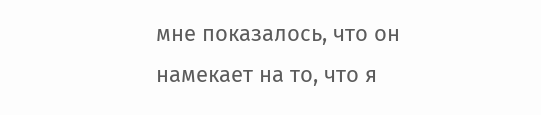мне показалось, что он намекает на то, что я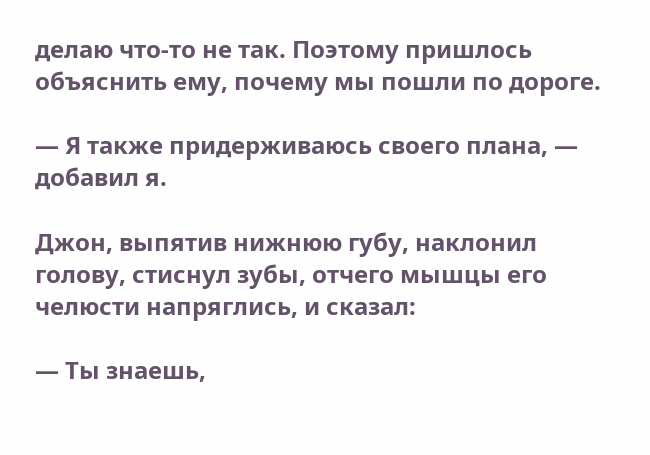делаю что-то не так. Поэтому пришлось объяснить ему, почему мы пошли по дороге.

— Я также придерживаюсь своего плана, — добавил я.

Джон, выпятив нижнюю губу, наклонил голову, стиснул зубы, отчего мышцы его челюсти напряглись, и сказал:

— Ты знаешь,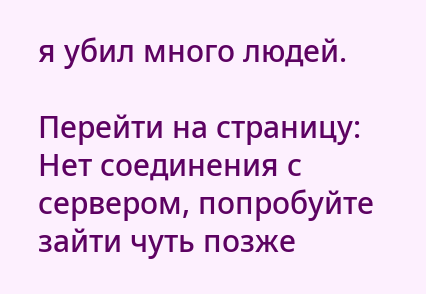я убил много людей.

Перейти на страницу:
Нет соединения с сервером, попробуйте зайти чуть позже